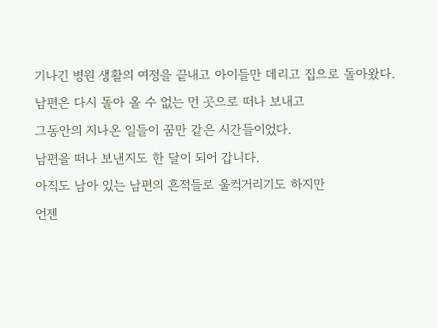기나긴 병원 생활의 여정을 끝내고 아이들만 데리고 집으로 돌아왔다.
남편은 다시 돌아 올 수 없는 먼 곳으로 떠나 보내고
그동안의 지나온 일들이 꿈만 같은 시간들이었다.
남편을 떠나 보낸지도 한 달이 되어 갑니다.
아직도 남아 있는 남편의 흔적들로 울컥거리기도 하지만
언젠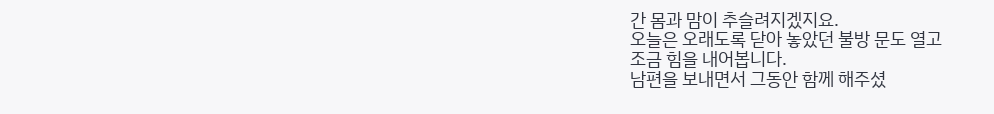간 몸과 맘이 추슬려지겠지요.
오늘은 오래도록 닫아 놓았던 불방 문도 열고
조금 힘을 내어봅니다.
남편을 보내면서 그동안 함께 해주셨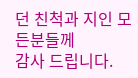던 친척과 지인 모든분들께
감사 드립니다.